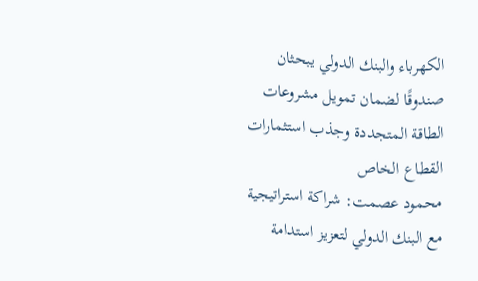الكهرباء والبنك الدولي يبحثان صندوقًا لضمان تمويل مشروعات الطاقة المتجددة وجذب استثمارات القطاع الخاص
محمود عصمت: شراكة استراتيجية مع البنك الدولي لتعزيز استدامة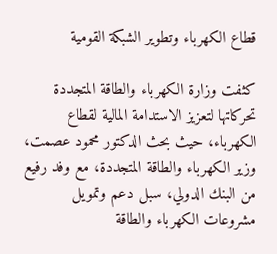قطاع الكهرباء وتطوير الشبكة القومية

كثفت وزارة الكهرباء والطاقة المتجددة تحركاتها لتعزيز الاستدامة المالية لقطاع الكهرباء، حيث بحث الدكتور محمود عصمت، وزير الكهرباء والطاقة المتجددة، مع وفد رفيع من البنك الدولي، سبل دعم وتمويل مشروعات الكهرباء والطاقة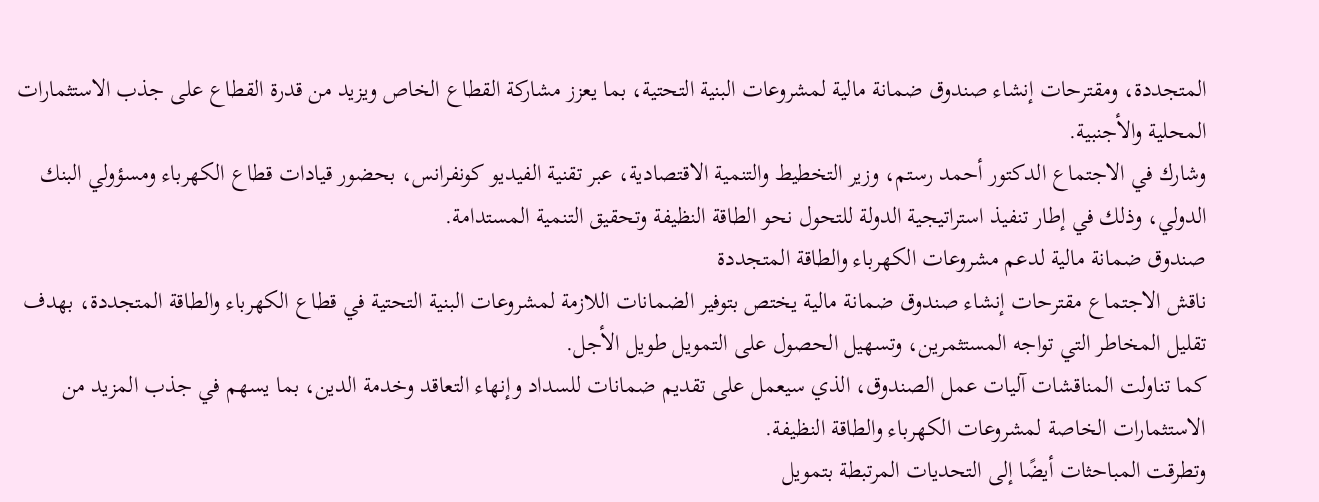المتجددة، ومقترحات إنشاء صندوق ضمانة مالية لمشروعات البنية التحتية، بما يعزز مشاركة القطاع الخاص ويزيد من قدرة القطاع على جذب الاستثمارات المحلية والأجنبية.
وشارك في الاجتماع الدكتور أحمد رستم، وزير التخطيط والتنمية الاقتصادية، عبر تقنية الفيديو كونفرانس، بحضور قيادات قطاع الكهرباء ومسؤولي البنك الدولي، وذلك في إطار تنفيذ استراتيجية الدولة للتحول نحو الطاقة النظيفة وتحقيق التنمية المستدامة.
صندوق ضمانة مالية لدعم مشروعات الكهرباء والطاقة المتجددة
ناقش الاجتماع مقترحات إنشاء صندوق ضمانة مالية يختص بتوفير الضمانات اللازمة لمشروعات البنية التحتية في قطاع الكهرباء والطاقة المتجددة، بهدف تقليل المخاطر التي تواجه المستثمرين، وتسهيل الحصول على التمويل طويل الأجل.
كما تناولت المناقشات آليات عمل الصندوق، الذي سيعمل على تقديم ضمانات للسداد وإنهاء التعاقد وخدمة الدين، بما يسهم في جذب المزيد من الاستثمارات الخاصة لمشروعات الكهرباء والطاقة النظيفة.
وتطرقت المباحثات أيضًا إلى التحديات المرتبطة بتمويل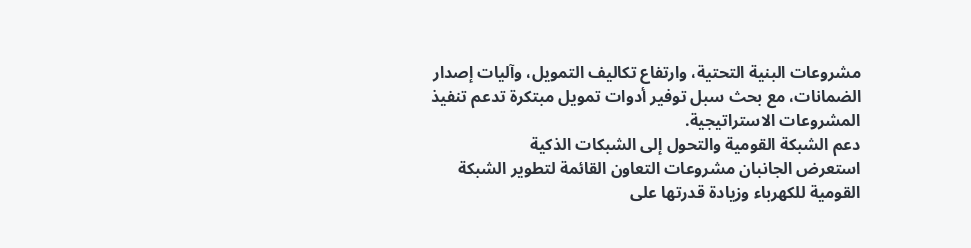مشروعات البنية التحتية، وارتفاع تكاليف التمويل، وآليات إصدار الضمانات، مع بحث سبل توفير أدوات تمويل مبتكرة تدعم تنفيذ المشروعات الاستراتيجية.
دعم الشبكة القومية والتحول إلى الشبكات الذكية
استعرض الجانبان مشروعات التعاون القائمة لتطوير الشبكة القومية للكهرباء وزيادة قدرتها على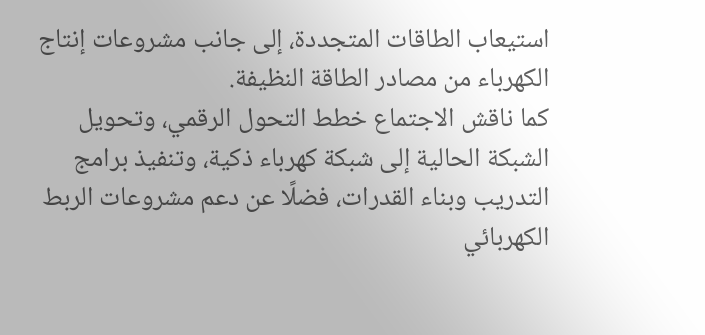استيعاب الطاقات المتجددة، إلى جانب مشروعات إنتاج الكهرباء من مصادر الطاقة النظيفة.
كما ناقش الاجتماع خطط التحول الرقمي، وتحويل الشبكة الحالية إلى شبكة كهرباء ذكية، وتنفيذ برامج التدريب وبناء القدرات، فضلًا عن دعم مشروعات الربط الكهربائي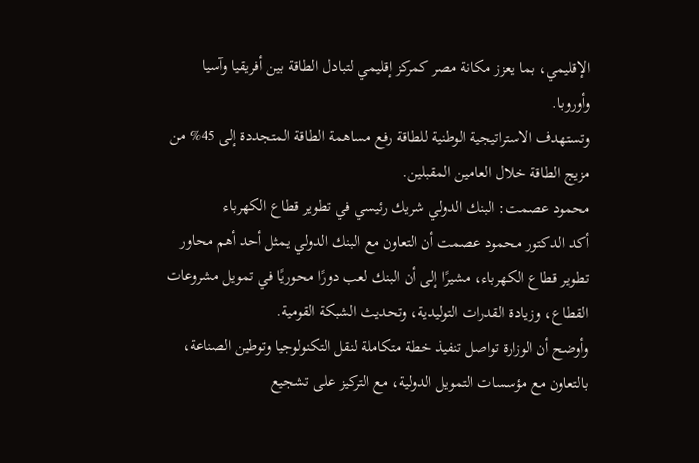الإقليمي، بما يعزز مكانة مصر كمركز إقليمي لتبادل الطاقة بين أفريقيا وآسيا وأوروبا.
وتستهدف الاستراتيجية الوطنية للطاقة رفع مساهمة الطاقة المتجددة إلى 45% من مزيج الطاقة خلال العامين المقبلين.
محمود عصمت: البنك الدولي شريك رئيسي في تطوير قطاع الكهرباء
أكد الدكتور محمود عصمت أن التعاون مع البنك الدولي يمثل أحد أهم محاور تطوير قطاع الكهرباء، مشيرًا إلى أن البنك لعب دورًا محوريًا في تمويل مشروعات القطاع، وزيادة القدرات التوليدية، وتحديث الشبكة القومية.
وأوضح أن الوزارة تواصل تنفيذ خطة متكاملة لنقل التكنولوجيا وتوطين الصناعة، بالتعاون مع مؤسسات التمويل الدولية، مع التركيز على تشجيع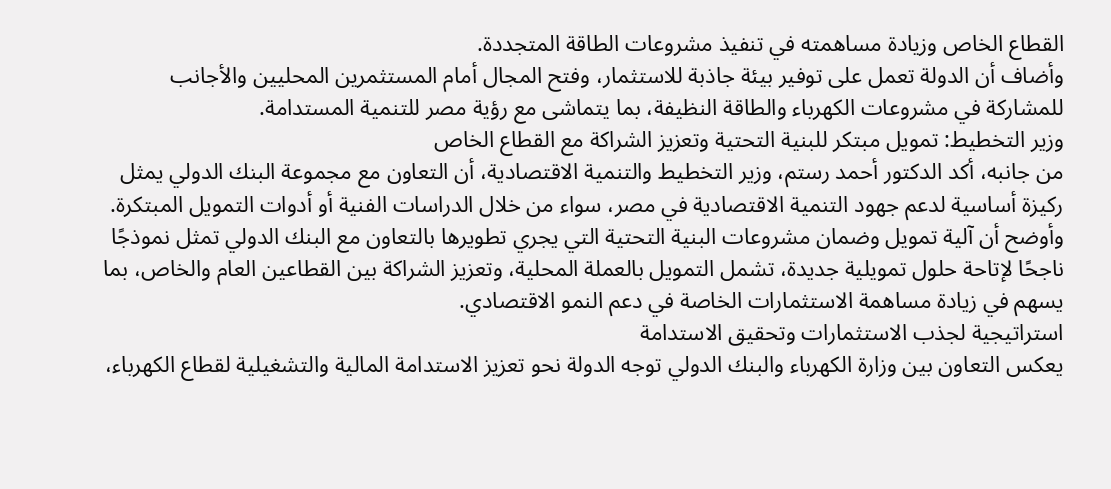القطاع الخاص وزيادة مساهمته في تنفيذ مشروعات الطاقة المتجددة.
وأضاف أن الدولة تعمل على توفير بيئة جاذبة للاستثمار، وفتح المجال أمام المستثمرين المحليين والأجانب للمشاركة في مشروعات الكهرباء والطاقة النظيفة، بما يتماشى مع رؤية مصر للتنمية المستدامة.
وزير التخطيط: تمويل مبتكر للبنية التحتية وتعزيز الشراكة مع القطاع الخاص
من جانبه، أكد الدكتور أحمد رستم، وزير التخطيط والتنمية الاقتصادية، أن التعاون مع مجموعة البنك الدولي يمثل ركيزة أساسية لدعم جهود التنمية الاقتصادية في مصر، سواء من خلال الدراسات الفنية أو أدوات التمويل المبتكرة.
وأوضح أن آلية تمويل وضمان مشروعات البنية التحتية التي يجري تطويرها بالتعاون مع البنك الدولي تمثل نموذجًا ناجحًا لإتاحة حلول تمويلية جديدة، تشمل التمويل بالعملة المحلية، وتعزيز الشراكة بين القطاعين العام والخاص، بما يسهم في زيادة مساهمة الاستثمارات الخاصة في دعم النمو الاقتصادي.
استراتيجية لجذب الاستثمارات وتحقيق الاستدامة
يعكس التعاون بين وزارة الكهرباء والبنك الدولي توجه الدولة نحو تعزيز الاستدامة المالية والتشغيلية لقطاع الكهرباء،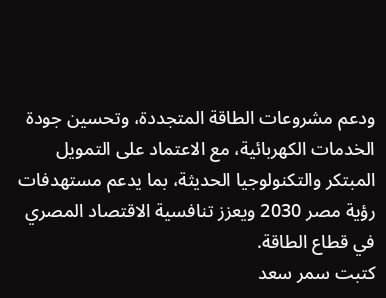ودعم مشروعات الطاقة المتجددة، وتحسين جودة الخدمات الكهربائية، مع الاعتماد على التمويل المبتكر والتكنولوجيا الحديثة، بما يدعم مستهدفات رؤية مصر 2030 ويعزز تنافسية الاقتصاد المصري في قطاع الطاقة.
كتبت سمر سعد